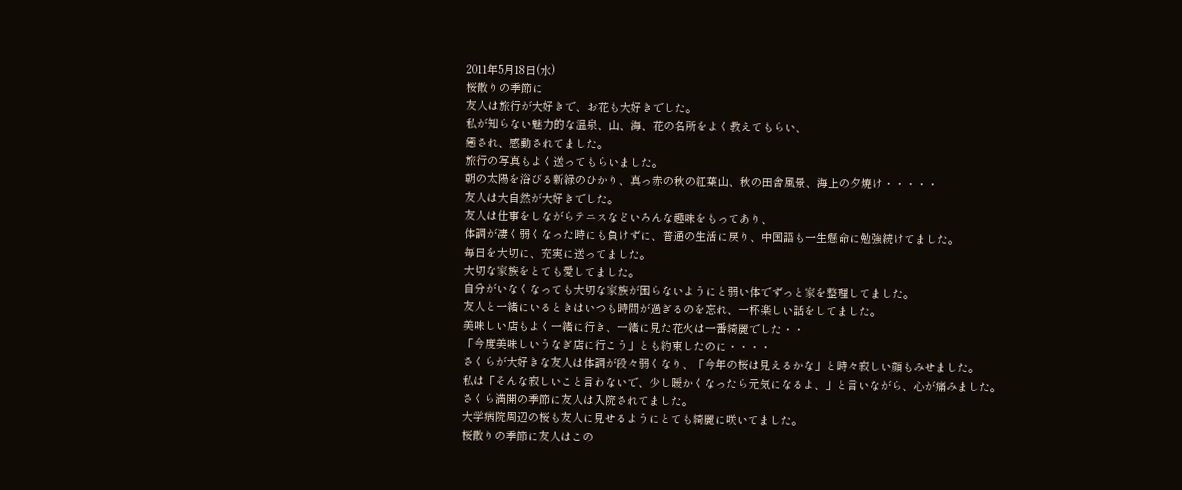2011年5月18日(水)
桜散りの季節に
友人は旅行が大好きで、お花も大好きでした。
私が知らない魅力的な温泉、山、海、花の名所をよく教えてもらい、
癒され、感動されてました。
旅行の写真もよく送ってもらいました。
朝の太陽を浴びる新緑のひかり、真っ赤の秋の紅葉山、秋の田舎風景、海上の夕焼け・・・・・
友人は大自然が大好きでした。
友人は仕事をしながらテニスなどいろんな趣味をもってあり、
体調が凄く弱くなった時にも負けずに、普通の生活に戻り、中国語も一生懸命に勉強続けてました。
毎日を大切に、充実に送ってました。
大切な家族をとても愛してました。
自分がいなくなっても大切な家族が困らないようにと弱い体でずっと家を整理してました。
友人と一緒にいるときはいつも時間が過ぎるのを忘れ、一杯楽しい話をしてました。
美味しい店もよく一緒に行き、一緒に見た花火は一番綺麗でした・・
「今度美味しいうなぎ店に行こう」とも約束したのに・・・・
さくらが大好きな友人は体調が段々弱くなり、「今年の桜は見えるかな」と時々寂しい顔もみせました。
私は「そんな寂しいこと言わないで、少し暖かくなったら元気になるよ、」と言いながら、心が痛みました。
さくら満開の季節に友人は入院されてました。
大学病院周辺の桜も友人に見せるようにとても綺麗に咲いてました。
桜散りの季節に友人はこの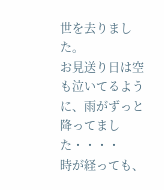世を去りました。
お見送り日は空も泣いてるように、雨がずっと降ってました・・・・
時が経っても、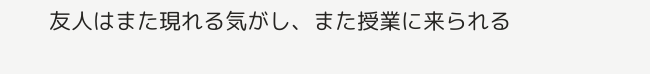友人はまた現れる気がし、また授業に来られる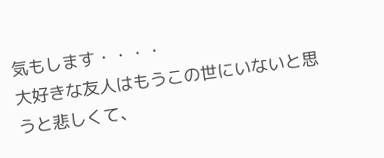気もします・・・・
大好きな友人はもうこの世にいないと思うと悲しくて、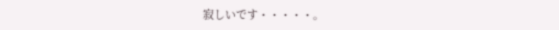寂しいです・・・・・。